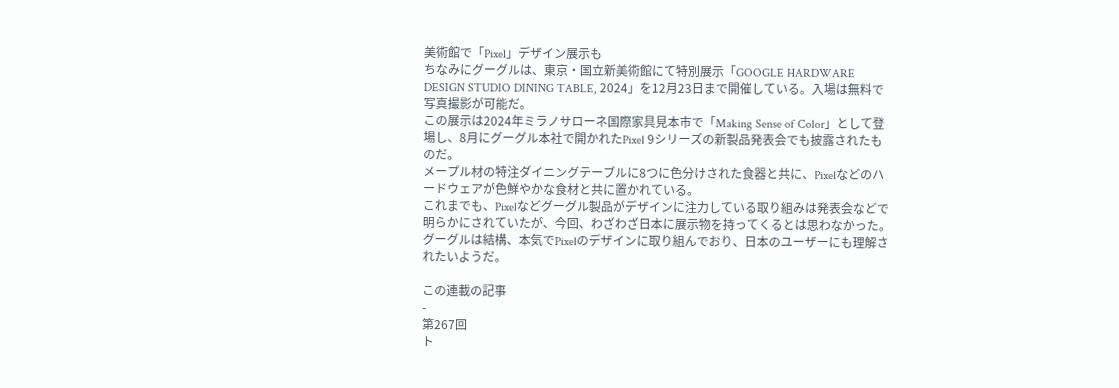美術館で「Pixel」デザイン展示も
ちなみにグーグルは、東京・国立新美術館にて特別展示「GOOGLE HARDWARE DESIGN STUDIO DINING TABLE, 2024」を12月23日まで開催している。入場は無料で写真撮影が可能だ。
この展示は2024年ミラノサローネ国際家具見本市で「Making Sense of Color」として登場し、8月にグーグル本社で開かれたPixel 9シリーズの新製品発表会でも披露されたものだ。
メープル材の特注ダイニングテーブルに8つに色分けされた食器と共に、Pixelなどのハードウェアが色鮮やかな食材と共に置かれている。
これまでも、Pixelなどグーグル製品がデザインに注力している取り組みは発表会などで明らかにされていたが、今回、わざわざ日本に展示物を持ってくるとは思わなかった。
グーグルは結構、本気でPixelのデザインに取り組んでおり、日本のユーザーにも理解されたいようだ。

この連載の記事
-
第267回
ト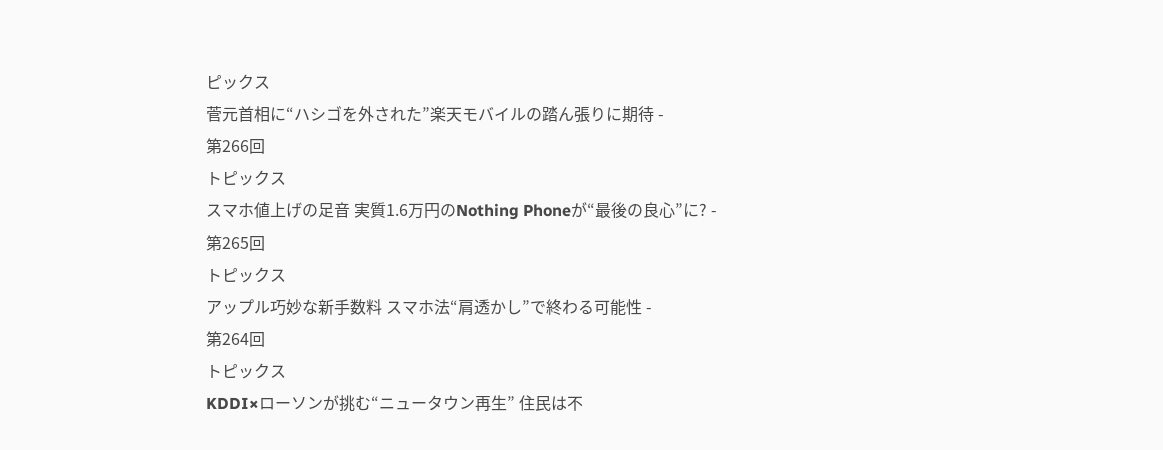ピックス
菅元首相に“ハシゴを外された”楽天モバイルの踏ん張りに期待 -
第266回
トピックス
スマホ値上げの足音 実質1.6万円のNothing Phoneが“最後の良心”に? -
第265回
トピックス
アップル巧妙な新手数料 スマホ法“肩透かし”で終わる可能性 -
第264回
トピックス
KDDI×ローソンが挑む“ニュータウン再生” 住民は不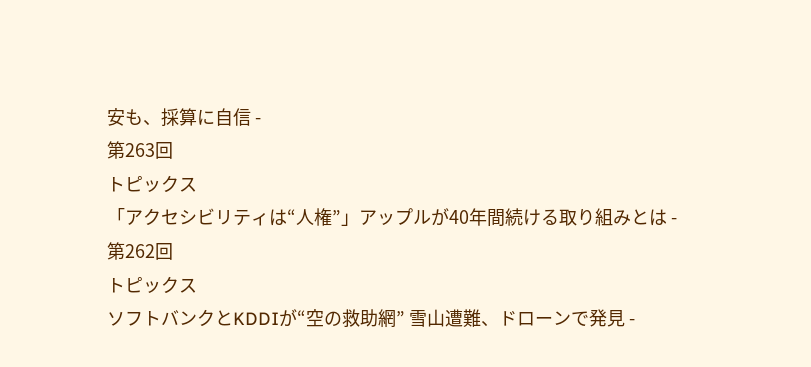安も、採算に自信 -
第263回
トピックス
「アクセシビリティは“人権”」アップルが40年間続ける取り組みとは -
第262回
トピックス
ソフトバンクとKDDIが“空の救助網” 雪山遭難、ドローンで発見 -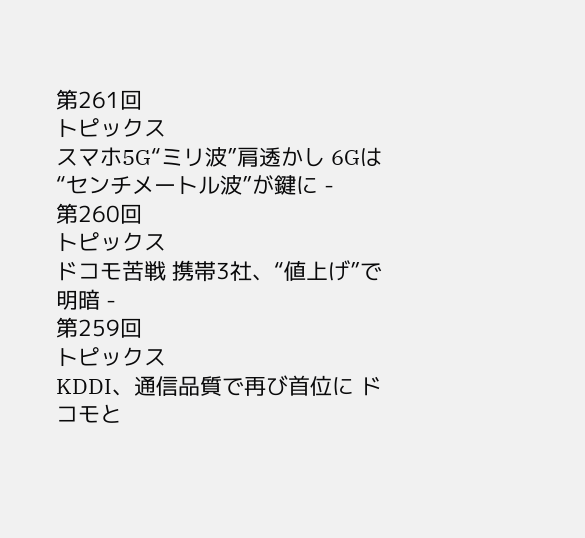第261回
トピックス
スマホ5G“ミリ波”肩透かし 6Gは“センチメートル波”が鍵に -
第260回
トピックス
ドコモ苦戦 携帯3社、“値上げ”で明暗 -
第259回
トピックス
KDDI、通信品質で再び首位に ドコモと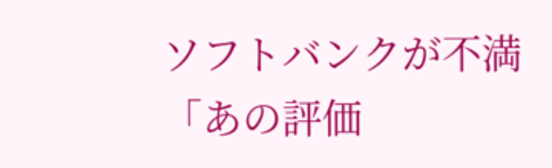ソフトバンクが不満「あの評価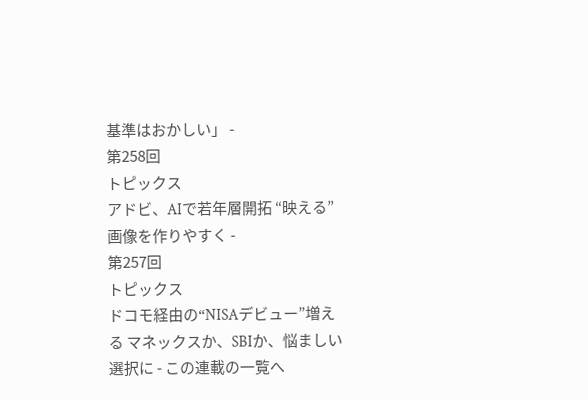基準はおかしい」 -
第258回
トピックス
アドビ、AIで若年層開拓 “映える”画像を作りやすく -
第257回
トピックス
ドコモ経由の“NISAデビュー”増える マネックスか、SBIか、悩ましい選択に - この連載の一覧へ